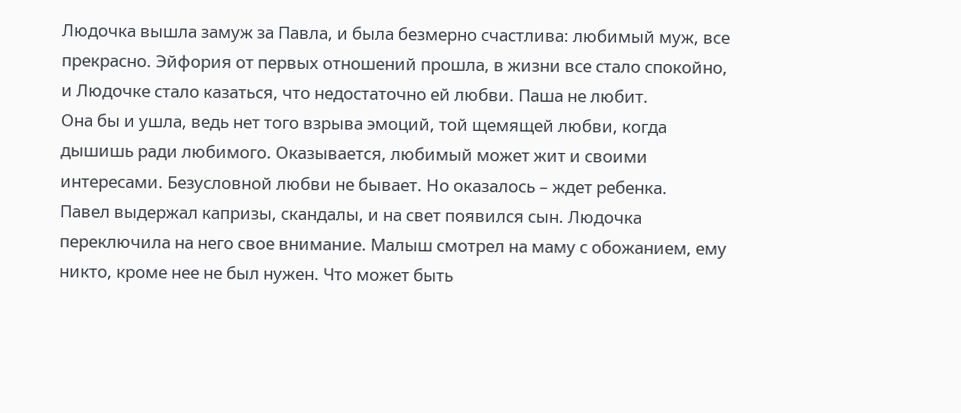Людочка вышла замуж за Павла, и была безмерно счастлива: любимый муж, все прекрасно. Эйфория от первых отношений прошла, в жизни все стало спокойно, и Людочке стало казаться, что недостаточно ей любви. Паша не любит.
Она бы и ушла, ведь нет того взрыва эмоций, той щемящей любви, когда дышишь ради любимого. Оказывается, любимый может жит и своими интересами. Безусловной любви не бывает. Но оказалось – ждет ребенка.
Павел выдержал капризы, скандалы, и на свет появился сын. Людочка переключила на него свое внимание. Малыш смотрел на маму с обожанием, ему никто, кроме нее не был нужен. Что может быть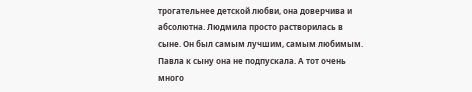трогательнее детской любви, она доверчива и абсолютна. Людмила просто растворилась в сыне. Он был самым лучшим, самым любимым. Павла к сыну она не подпускала. А тот очень много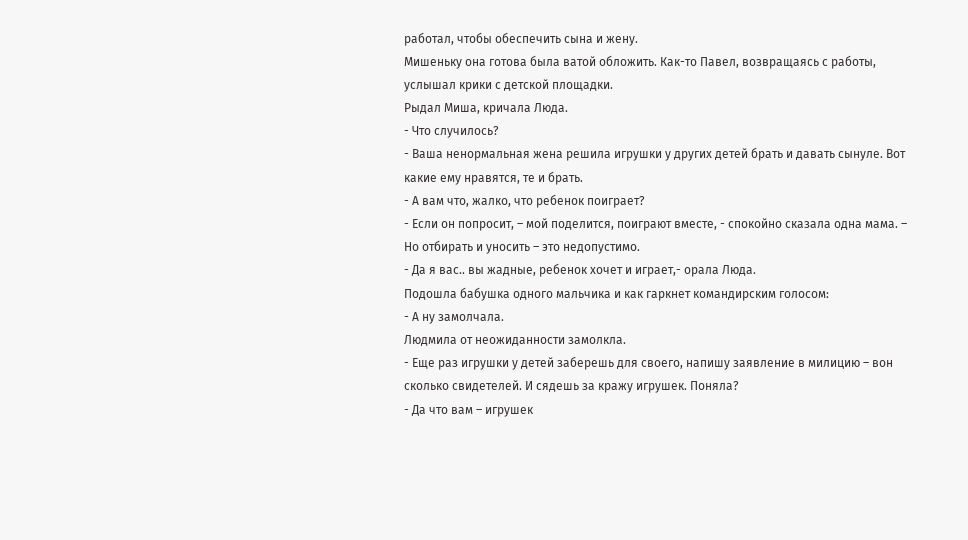работал, чтобы обеспечить сына и жену.
Мишеньку она готова была ватой обложить. Как-то Павел, возвращаясь с работы, услышал крики с детской площадки.
Рыдал Миша, кричала Люда.
- Что случилось?
- Ваша ненормальная жена решила игрушки у других детей брать и давать сынуле. Вот какие ему нравятся, те и брать.
- А вам что, жалко, что ребенок поиграет?
- Если он попросит, – мой поделится, поиграют вместе, - спокойно сказала одна мама. – Но отбирать и уносить – это недопустимо.
- Да я вас.. вы жадные, ребенок хочет и играет,- орала Люда.
Подошла бабушка одного мальчика и как гаркнет командирским голосом:
- А ну замолчала.
Людмила от неожиданности замолкла.
- Еще раз игрушки у детей заберешь для своего, напишу заявление в милицию – вон сколько свидетелей. И сядешь за кражу игрушек. Поняла?
- Да что вам – игрушек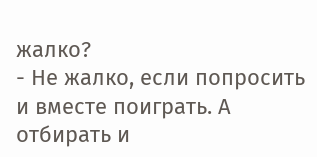жалко?
- Не жалко, если попросить и вместе поиграть. А отбирать и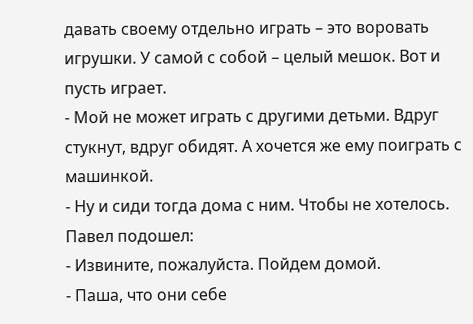давать своему отдельно играть – это воровать игрушки. У самой с собой – целый мешок. Вот и пусть играет.
- Мой не может играть с другими детьми. Вдруг стукнут, вдруг обидят. А хочется же ему поиграть с машинкой.
- Ну и сиди тогда дома с ним. Чтобы не хотелось.
Павел подошел:
- Извините, пожалуйста. Пойдем домой.
- Паша, что они себе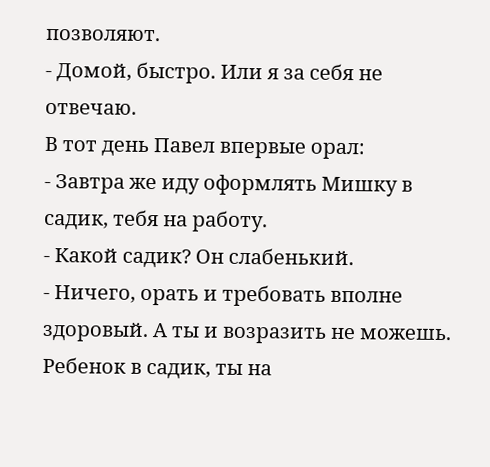позволяют.
- Домой, быстро. Или я за себя не отвечаю.
В тот день Павел впервые орал:
- Завтра же иду оформлять Мишку в садик, тебя на работу.
- Какой садик? Он слабенький.
- Ничего, орать и требовать вполне здоровый. А ты и возразить не можешь. Ребенок в садик, ты на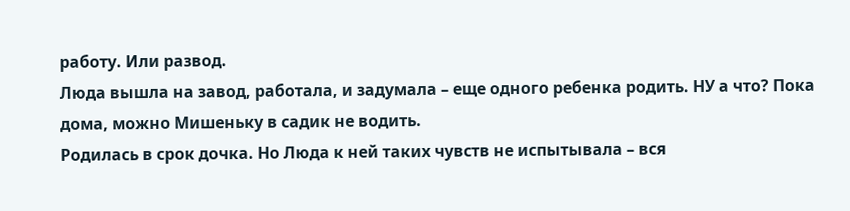работу. Или развод.
Люда вышла на завод, работала, и задумала – еще одного ребенка родить. НУ а что? Пока дома, можно Мишеньку в садик не водить.
Родилась в срок дочка. Но Люда к ней таких чувств не испытывала – вся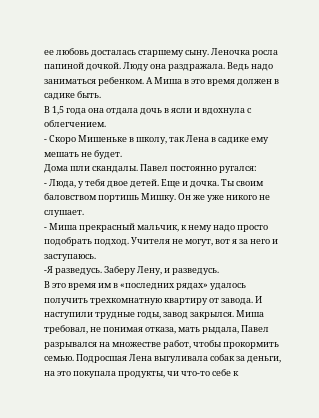ее любовь досталась старшему сыну. Леночка росла папиной дочкой. Люду она раздражала. Ведь надо заниматься ребенком. А Миша в это время должен в садике быть.
В 1,5 года она отдала дочь в ясли и вдохнула с облегчением.
- Скоро Мишеньке в школу, так Лена в садике ему мешать не будет.
Дома шли скандалы. Павел постоянно ругался:
- Люда, у тебя двое детей. Еще и дочка. Ты своим баловством портишь Мишку. Он же уже никого не слушает.
- Миша прекрасный мальчик, к нему надо просто подобрать подход. Учителя не могут, вот я за него и заступаюсь.
-Я разведусь. Заберу Лену, и разведусь.
В это время им в «последних рядах» удалось получить трехкомнатную квартиру от завода. И наступили трудные годы, завод закрылся. Миша требовал, не понимая отказа, мать рыдала, Павел разрывался на множестве работ, чтобы прокормить семью. Подросшая Лена выгуливала собак за деньги, на это покупала продукты, чи что-то себе к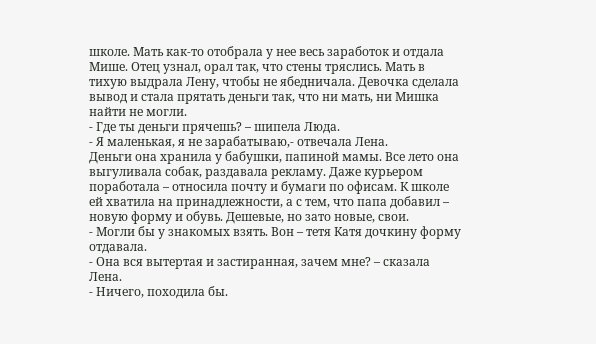школе. Мать как-то отобрала у нее весь заработок и отдала Мише. Отец узнал, орал так, что стены тряслись. Мать в тихую выдрала Лену, чтобы не ябедничала. Девочка сделала вывод и стала прятать деньги так, что ни мать, ни Мишка найти не могли.
- Где ты деньги прячешь? – шипела Люда.
- Я маленькая, я не зарабатываю,- отвечала Лена.
Деньги она хранила у бабушки, папиной мамы. Все лето она выгуливала собак, раздавала рекламу. Даже курьером поработала – относила почту и бумаги по офисам. К школе ей хватила на принадлежности, а с тем, что папа добавил – новую форму и обувь. Дешевые, но зато новые, свои.
- Могли бы у знакомых взять. Вон – тетя Катя дочкину форму отдавала.
- Она вся вытертая и застиранная, зачем мне? – сказала Лена.
- Ничего, походила бы.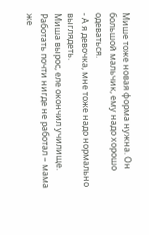Мише тоже новая форма нужна. Он большой мальчик, ему надо хорошо одеваться.
- А я девочка, мне тоже надо нормально выглядеть.
Миша вырос, еле окончил училище. Работать почти нигде не работал – мама же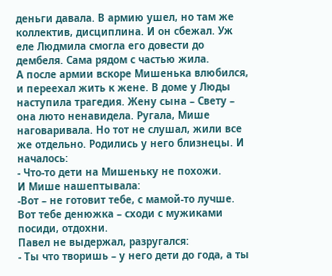деньги давала. В армию ушел, но там же коллектив, дисциплина. И он сбежал. Уж еле Людмила смогла его довести до дембеля. Сама рядом с частью жила.
А после армии вскоре Мишенька влюбился, и переехал жить к жене. В доме у Люды наступила трагедия. Жену сына – Свету – она люто ненавидела. Ругала, Мише наговаривала. Но тот не слушал, жили все же отдельно. Родились у него близнецы. И началось:
- Что-то дети на Мишеньку не похожи.
И Мише нашептывала:
-Вот – не готовит тебе, с мамой-то лучше. Вот тебе денюжка – сходи с мужиками посиди, отдохни.
Павел не выдержал, разругался:
- Ты что творишь – у него дети до года, а ты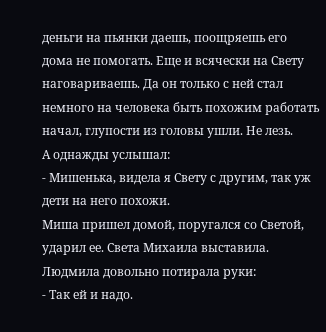деньги на пьянки даешь, поощряешь его дома не помогать. Еще и всячески на Свету наговариваешь. Да он только с ней стал немного на человека быть похожим работать начал, глупости из головы ушли. Не лезь.
А однажды услышал:
- Мишенька, видела я Свету с другим, так уж дети на него похожи.
Миша пришел домой, поругался со Светой, ударил ее. Света Михаила выставила.
Людмила довольно потирала руки:
- Так ей и надо.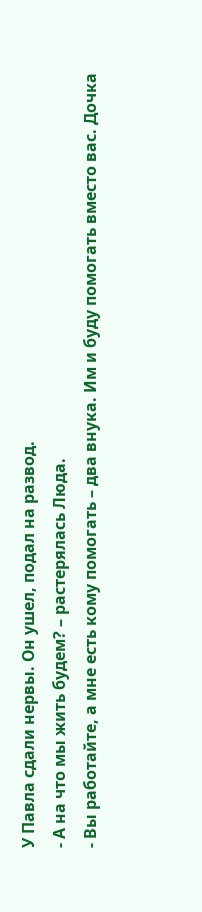У Павла сдали нервы. Он ушел, подал на развод.
- А на что мы жить будем? – растерялась Люда.
- Вы работайте, а мне есть кому помогать – два внука. Им и буду помогать вместо вас. Дочка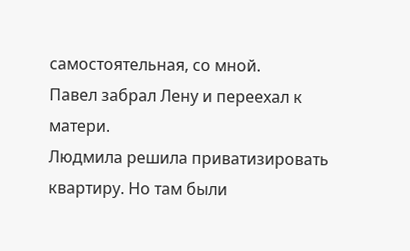самостоятельная, со мной.
Павел забрал Лену и переехал к матери.
Людмила решила приватизировать квартиру. Но там были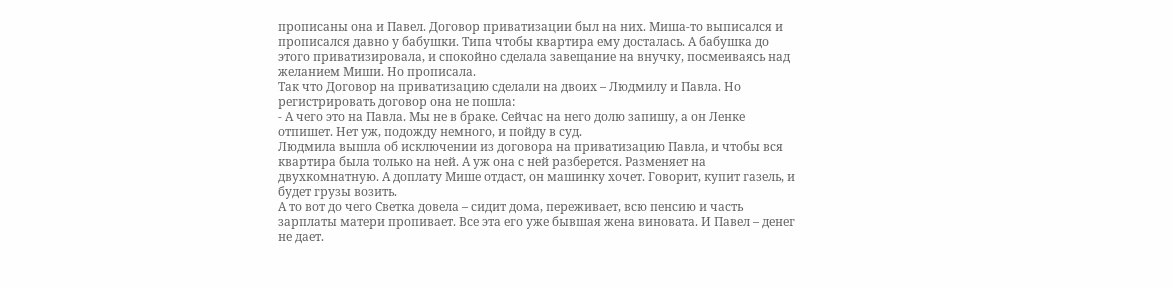прописаны она и Павел. Договор приватизации был на них. Миша-то выписался и прописался давно у бабушки. Типа чтобы квартира ему досталась. А бабушка до этого приватизировала, и спокойно сделала завещание на внучку, посмеиваясь над желанием Миши. Но прописала.
Так что Договор на приватизацию сделали на двоих – Людмилу и Павла. Но регистрировать договор она не пошла:
- А чего это на Павла. Мы не в браке. Сейчас на него долю запишу, а он Ленке отпишет. Нет уж, подожду немного, и пойду в суд.
Людмила вышла об исключении из договора на приватизацию Павла, и чтобы вся квартира была только на ней. А уж она с ней разберется. Разменяет на двухкомнатную. А доплату Мише отдаст, он машинку хочет. Говорит, купит газель, и будет грузы возить.
А то вот до чего Светка довела – сидит дома, переживает, всю пенсию и часть зарплаты матери пропивает. Все эта его уже бывшая жена виновата. И Павел – денег не дает.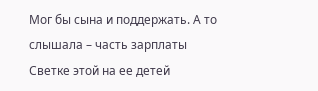Мог бы сына и поддержать. А то слышала – часть зарплаты Светке этой на ее детей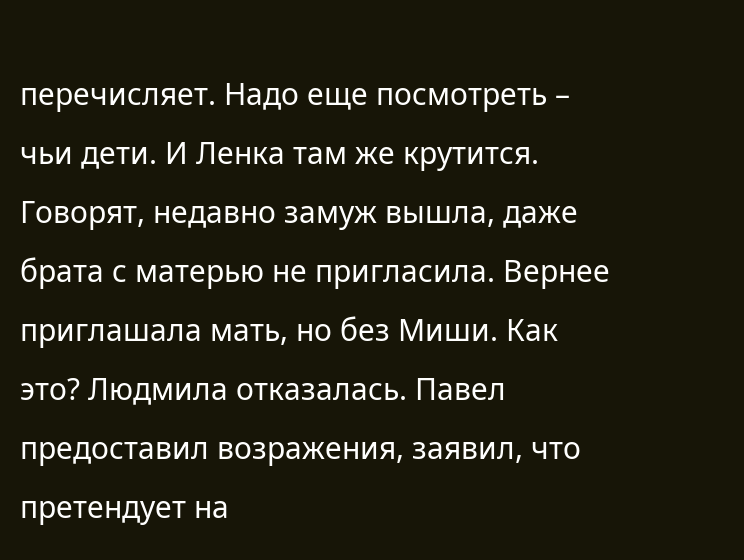перечисляет. Надо еще посмотреть – чьи дети. И Ленка там же крутится. Говорят, недавно замуж вышла, даже брата с матерью не пригласила. Вернее приглашала мать, но без Миши. Как это? Людмила отказалась. Павел предоставил возражения, заявил, что претендует на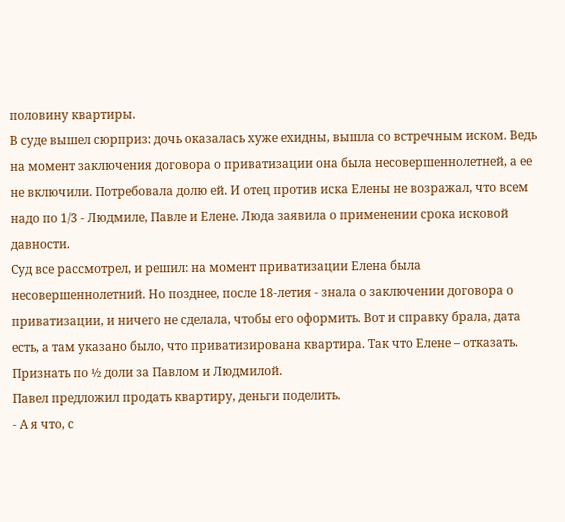половину квартиры.
В суде вышел сюрприз: дочь оказалась хуже ехидны, вышла со встречным иском. Ведь на момент заключения договора о приватизации она была несовершеннолетней, а ее не включили. Потребовала долю ей. И отец против иска Елены не возражал, что всем надо по 1/3 - Людмиле, Павле и Елене. Люда заявила о применении срока исковой давности.
Суд все рассмотрел, и решил: на момент приватизации Елена была несовершеннолетний. Но позднее, после 18-летия - знала о заключении договора о приватизации, и ничего не сделала, чтобы его оформить. Вот и справку брала, дата есть, а там указано было, что приватизирована квартира. Так что Елене – отказать.
Признать по ½ доли за Павлом и Людмилой.
Павел предложил продать квартиру, деньги поделить.
- А я что, с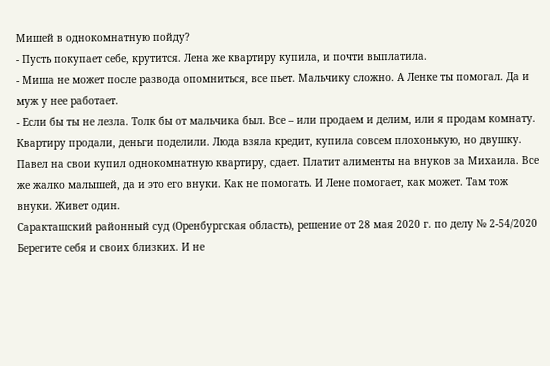Мишей в однокомнатную пойду?
- Пусть покупает себе, крутится. Лена же квартиру купила, и почти выплатила.
- Миша не может после развода опомниться, все пьет. Мальчику сложно. А Ленке ты помогал. Да и муж у нее работает.
- Если бы ты не лезла. Толк бы от мальчика был. Все – или продаем и делим, или я продам комнату.
Квартиру продали, деньги поделили. Люда взяла кредит, купила совсем плохонькую, но двушку.
Павел на свои купил однокомнатную квартиру, сдает. Платит алименты на внуков за Михаила. Все же жалко малышей, да и это его внуки. Как не помогать. И Лене помогает, как может. Там тож внуки. Живет один.
Саракташский районный суд (Оренбургская область), решение от 28 мая 2020 г. по делу № 2-54/2020
Берегите себя и своих близких. И не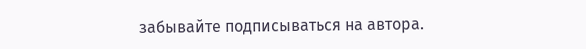забывайте подписываться на автора.